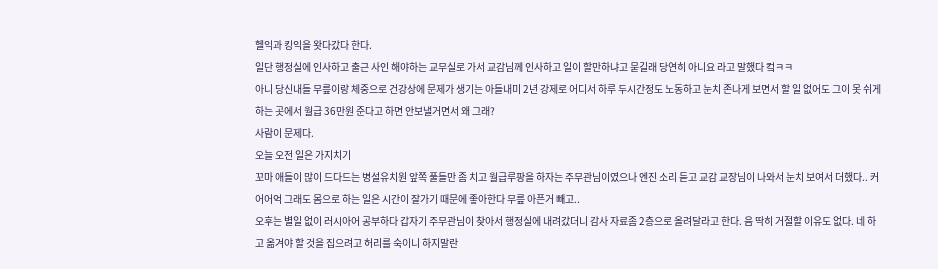헬익과 킹익을 왓다갔다 한다.
일단 행정실에 인사하고 출근 사인 해야하는 교무실로 가서 교감님께 인사하고 일이 할만하냐고 묻길래 당연히 아니요 라고 말했다 컼ㅋㅋ
아니 당신내들 무릎이랑 체중으로 건강상에 문제가 생기는 아들내미 2년 강제로 어디서 하루 두시간정도 노동하고 눈치 존나게 보면서 할 일 없어도 그이 못 쉬게하는 곳에서 월급 36만원 준다고 하면 안보낼거면서 왜 그래?
사람이 문제다.
오늘 오전 일은 가지치기
꼬마 애들이 많이 드다드는 병설유치원 앞쪽 풀들만 좀 치고 월급루팡을 하자는 주무관님이였으나 엔진 소리 듣고 교감 교장님이 나와서 눈치 보여서 더했다.. 커어어억 그래도 몸으로 하는 일은 시간이 잘가기 때문에 좋아한다 무릎 아픈거 빼고..
오후는 별일 없이 러시아어 공부하다 갑자기 주무관님이 찾아서 행정실에 내려갔더니 감사 자료좀 2층으로 올려달라고 한다. 음 딱히 거절할 이유도 없다. 네 하고 옮겨야 할 것을 집으려고 허리를 숙이니 하지말란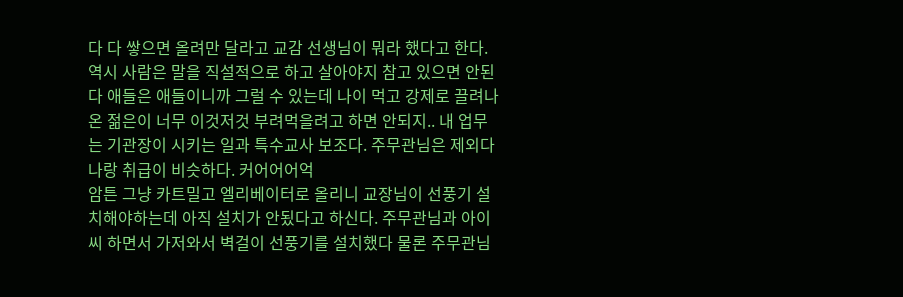다 다 쌓으면 올려만 달라고 교감 선생님이 뭐라 했다고 한다.
역시 사람은 말을 직설적으로 하고 살아야지 참고 있으면 안된다 애들은 애들이니까 그럴 수 있는데 나이 먹고 강제로 끌려나온 젊은이 너무 이것저것 부려먹을려고 하면 안되지.. 내 업무는 기관장이 시키는 일과 특수교사 보조다. 주무관님은 제외다 나랑 취급이 비슷하다. 커어어어억
암튼 그냥 카트밀고 엘리베이터로 올리니 교장님이 선풍기 설치해야하는데 아직 설치가 안됬다고 하신다. 주무관님과 아이씨 하면서 가저와서 벽걸이 선풍기를 설치했다 물론 주무관님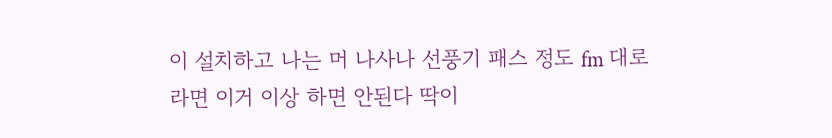이 설치하고 나는 머 나사나 선풍기 패스 정도 fm 대로라면 이거 이상 하면 안된다 딱이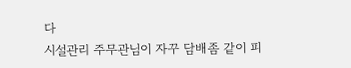다
시설관리 주무관님이 자꾸 담배좀 같이 피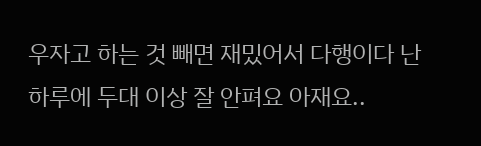우자고 하는 것 빼면 재밌어서 다행이다 난 하루에 두대 이상 잘 안펴요 아재요..